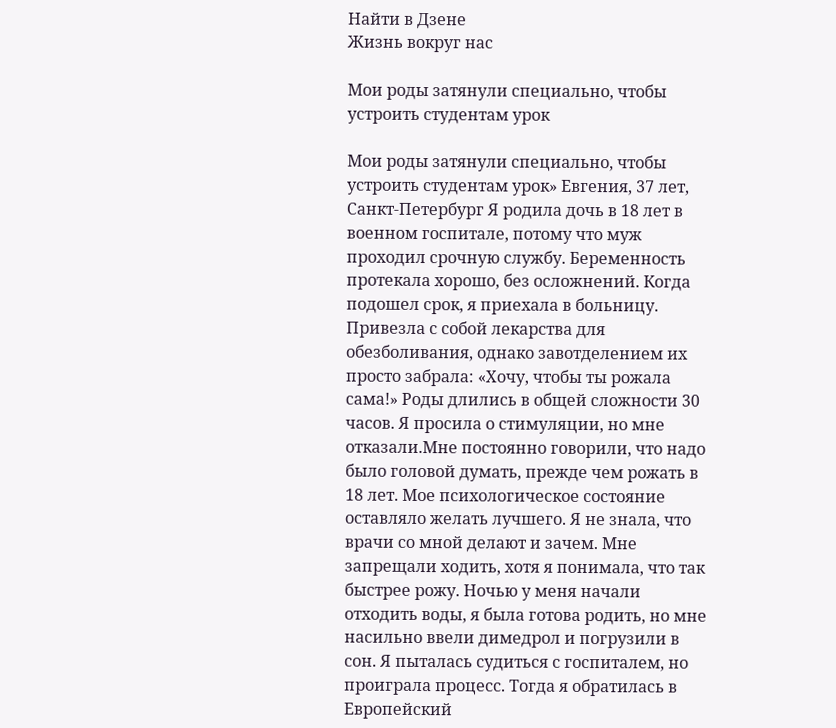Найти в Дзене
Жизнь вокруг нас

Мои роды затянули специально, чтобы устроить студентам урок

Мои роды затянули специально, чтобы устроить студентам урок» Евгения, 37 лет, Санкт-Петербург Я родила дочь в 18 лет в военном госпитале, потому что муж проходил срочную службу. Беременность протекала хорошо, без осложнений. Когда подошел срок, я приехала в больницу. Привезла с собой лекарства для обезболивания, однако завотделением их просто забрала: «Хочу, чтобы ты рожала сама!» Роды длились в общей сложности 30 часов. Я просила о стимуляции, но мне отказали.Мне постоянно говорили, что надо было головой думать, прежде чем рожать в 18 лет. Мое психологическое состояние оставляло желать лучшего. Я не знала, что врачи со мной делают и зачем. Мне запрещали ходить, хотя я понимала, что так быстрее рожу. Ночью у меня начали отходить воды, я была готова родить, но мне насильно ввели димедрол и погрузили в сон. Я пыталась судиться с госпиталем, но проиграла процесс. Тогда я обратилась в Европейский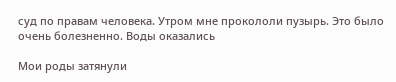суд по правам человека. Утром мне прокололи пузырь. Это было очень болезненно. Воды оказались

Мои роды затянули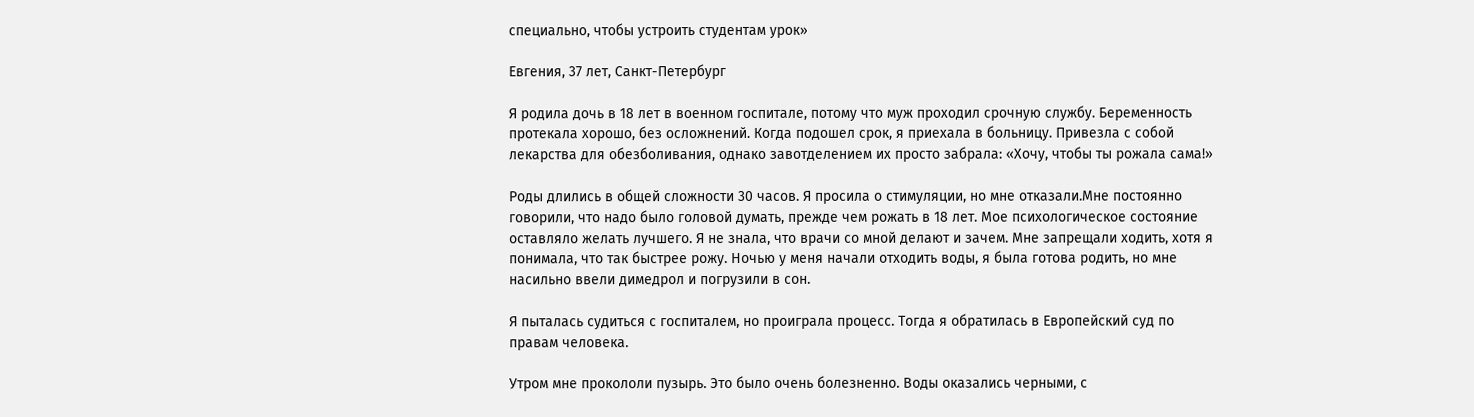специально, чтобы устроить студентам урок»

Евгения, 37 лет, Санкт-Петербург

Я родила дочь в 18 лет в военном госпитале, потому что муж проходил срочную службу. Беременность протекала хорошо, без осложнений. Когда подошел срок, я приехала в больницу. Привезла с собой лекарства для обезболивания, однако завотделением их просто забрала: «Хочу, чтобы ты рожала сама!»

Роды длились в общей сложности 30 часов. Я просила о стимуляции, но мне отказали.Мне постоянно говорили, что надо было головой думать, прежде чем рожать в 18 лет. Мое психологическое состояние оставляло желать лучшего. Я не знала, что врачи со мной делают и зачем. Мне запрещали ходить, хотя я понимала, что так быстрее рожу. Ночью у меня начали отходить воды, я была готова родить, но мне насильно ввели димедрол и погрузили в сон.

Я пыталась судиться с госпиталем, но проиграла процесс. Тогда я обратилась в Европейский суд по правам человека.

Утром мне прокололи пузырь. Это было очень болезненно. Воды оказались черными, с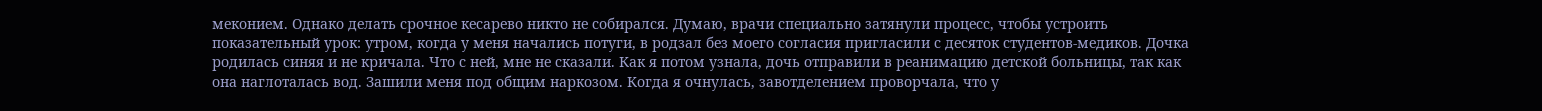меконием. Однако делать срочное кесарево никто не собирался. Думаю, врачи специально затянули процесс, чтобы устроить показательный урок: утром, когда у меня начались потуги, в родзал без моего согласия пригласили с десяток студентов-медиков. Дочка родилась синяя и не кричала. Что с ней, мне не сказали. Как я потом узнала, дочь отправили в реанимацию детской больницы, так как она наглоталась вод. Зашили меня под общим наркозом. Когда я очнулась, завотделением проворчала, что у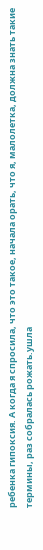ребенка гипоксия. А когда я спросила, что это такое, начала орать, что я, малолетка, должна знать такие термины, раз собралась рожать.ушла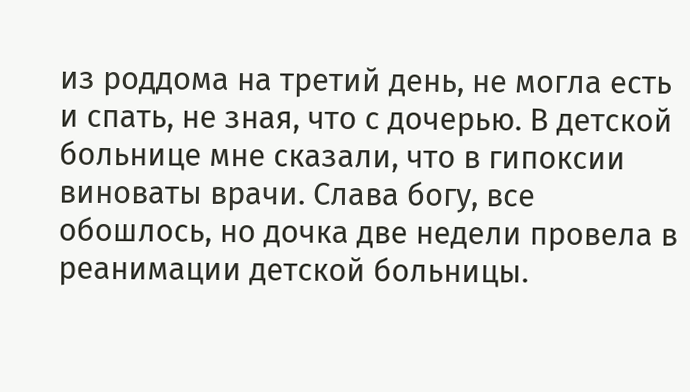из роддома на третий день, не могла есть и спать, не зная, что с дочерью. В детской больнице мне сказали, что в гипоксии виноваты врачи. Слава богу, все обошлось, но дочка две недели провела в реанимации детской больницы.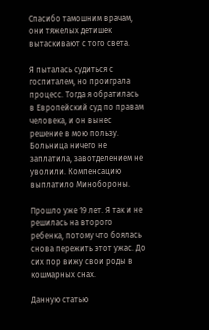Спасибо тамошним врачам, они тяжелых детишек вытаскивают с того света.

Я пыталась судиться с госпиталем, но проиграла процесс. Тогда я обратилась в Европейский суд по правам человека, и он вынес решение в мою пользу. Больница ничего не заплатила, завотделением не уволили. Компенсацию выплатило Минобороны.

Прошло уже 19 лет. Я так и не решилась на второго ребенка, потому что боялась снова пережить этот ужас. До сих пор вижу свои роды в кошмарных снах.

Данную статью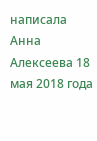написала Анна Алексеева 18 мая 2018 года